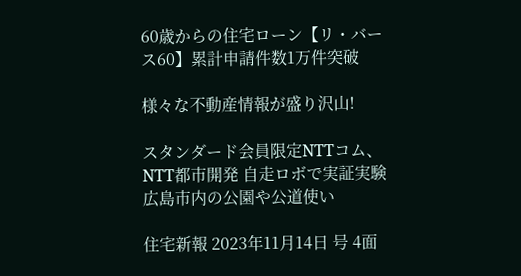60歳からの住宅ローン【リ・バース60】累計申請件数1万件突破

様々な不動産情報が盛り沢山!

スタンダード会員限定NTTコム、NTT都市開発 自走ロボで実証実験 広島市内の公園や公道使い

住宅新報 2023年11月14日 号 4面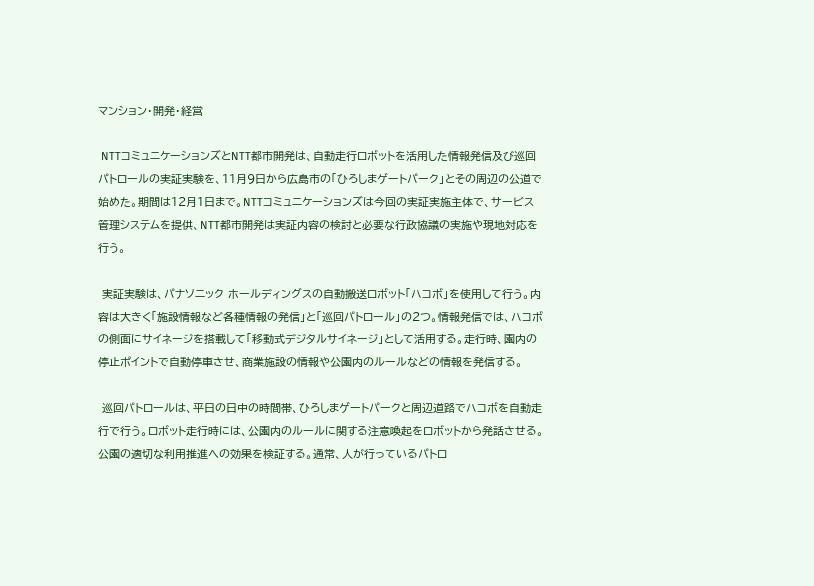マンション・開発・経営

 NTTコミュニケーションズとNTT都市開発は、自動走行ロボットを活用した情報発信及び巡回パトロールの実証実験を、11月9日から広島市の「ひろしまゲートパーク」とその周辺の公道で始めた。期間は12月1日まで。NTTコミュニケーションズは今回の実証実施主体で、サービス管理システムを提供、NTT都市開発は実証内容の検討と必要な行政協議の実施や現地対応を行う。

 実証実験は、パナソニック ホールディングスの自動搬送ロボット「ハコボ」を使用して行う。内容は大きく「施設情報など各種情報の発信」と「巡回パトロール」の2つ。情報発信では、ハコボの側面にサイネージを搭載して「移動式デジタルサイネージ」として活用する。走行時、園内の停止ポイントで自動停車させ、商業施設の情報や公園内のルールなどの情報を発信する。

 巡回パトロールは、平日の日中の時間帯、ひろしまゲートパークと周辺道路でハコボを自動走行で行う。ロボット走行時には、公園内のルールに関する注意喚起をロボットから発話させる。公園の適切な利用推進への効果を検証する。通常、人が行っているパトロ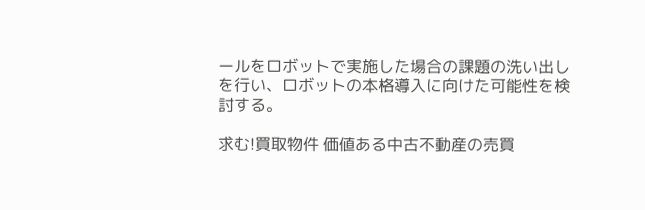ールをロボットで実施した場合の課題の洗い出しを行い、ロボットの本格導入に向けた可能性を検討する。

求む!買取物件 価値ある中古不動産の売買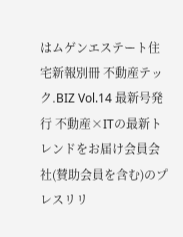はムゲンエステート住宅新報別冊 不動産テック.BIZ Vol.14 最新号発行 不動産×ITの最新トレンドをお届け会員会社(賛助会員を含む)のプレスリリ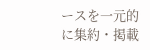ースを一元的に集約・掲載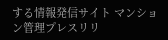する情報発信サイト マンション管理プレスリリ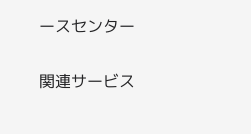ースセンター

関連サービス